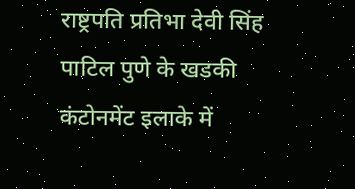राष्ट्रपति प्रतिभा देवी सिंह पाटिल पुणे के खडकी कंटोनमेंट इलाके में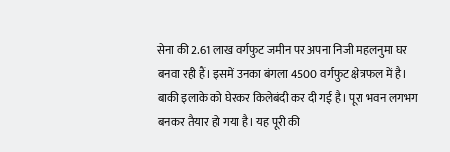सेना की 2.61 लाख वर्गफुट जमीन पर अपना निजी महलनुमा घर बनवा रही हैं। इसमें उनका बंगला 4500 वर्गफुट क्षेत्रफल में है। बाकी इलाके को घेरकर किलेबंदी कर दी गई है। पूरा भवन लगभग बनकर तैयार हो गया है। यह पूरी की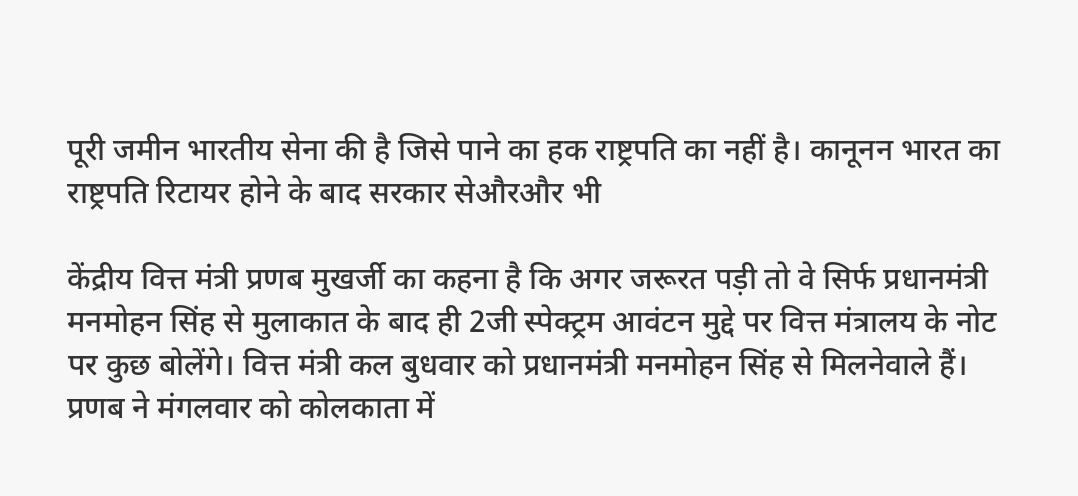पूरी जमीन भारतीय सेना की है जिसे पाने का हक राष्ट्रपति का नहीं है। कानूनन भारत का राष्ट्रपति रिटायर होने के बाद सरकार सेऔरऔर भी

केंद्रीय वित्त मंत्री प्रणब मुखर्जी का कहना है कि अगर जरूरत पड़ी तो वे सिर्फ प्रधानमंत्री मनमोहन सिंह से मुलाकात के बाद ही 2जी स्पेक्ट्रम आवंटन मुद्दे पर वित्त मंत्रालय के नोट पर कुछ बोलेंगे। वित्त मंत्री कल बुधवार को प्रधानमंत्री मनमोहन सिंह से मिलनेवाले हैं। प्रणब ने मंगलवार को कोलकाता में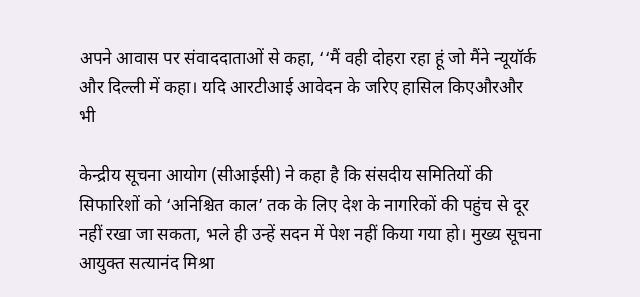अपने आवास पर संवाददाताओं से कहा, ‘‘मैं वही दोहरा रहा हूं जो मैंने न्यूयॉर्क और दिल्ली में कहा। यदि आरटीआई आवेदन के जरिए हासिल किएऔरऔर भी

केन्द्रीय सूचना आयोग (सीआईसी) ने कहा है कि संसदीय समितियों की सिफारिशों को ‘अनिश्चित काल’ तक के लिए देश के नागरिकों की पहुंच से दूर नहीं रखा जा सकता, भले ही उन्हें सदन में पेश नहीं किया गया हो। मुख्य सूचना आयुक्त सत्यानंद मिश्रा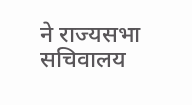ने राज्यसभा सचिवालय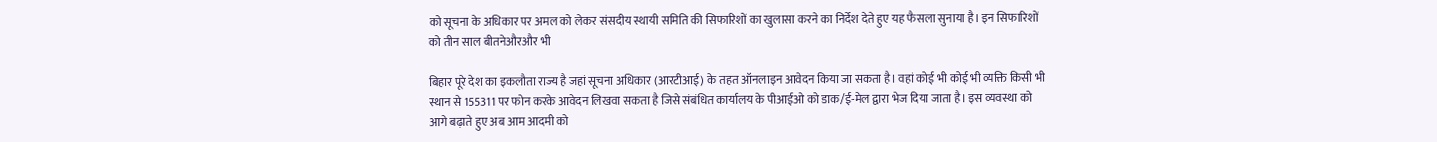को सूचना के अधिकार पर अमल को लेकर संसदीय स्थायी समिति की सिफारिशों का खुलासा करने का निर्देश देते हुए यह फैसला सुनाया है। इन सिफारिशों को तीन साल बीतनेऔरऔर भी

बिहार पूरे देश का इकलौता राज्य है जहां सूचना अधिकार (आरटीआई) के तहत ऑनलाइन आवेदन किया जा सकता है। वहां कोई भी कोई भी व्यक्ति किसी भी स्थान से 155311 पर फोन करके आवेदन लिखवा सकता है जिसे संबंधित कार्यालय के पीआईओ को डाक/ई-मेल द्वारा भेज दिया जाता है। इस व्यवस्था को आगे बढ़ाते हुए अब आम आदमी को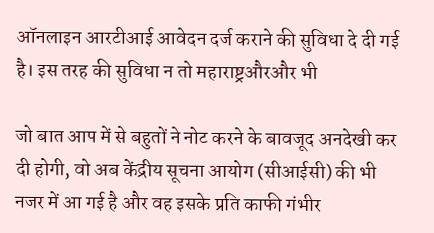ऑनलाइन आरटीआई आवेदन दर्ज कराने की सुविधा दे दी गई है। इस तरह की सुविधा न तो महाराष्ट्रऔरऔर भी

जो बात आप में से बहुतों ने नोट करने के बावजूद अनदेखी कर दी होगी, वो अब केंद्रीय सूचना आयोग (सीआईसी) की भी नजर में आ गई है और वह इसके प्रति काफी गंभीर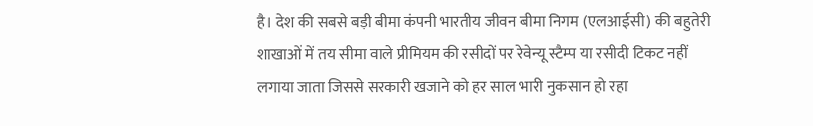है। देश की सबसे बड़ी बीमा कंपनी भारतीय जीवन बीमा निगम (एलआईसी) की बहुतेरी शाखाओं में तय सीमा वाले प्रीमियम की रसीदों पर रेवेन्यू स्टैम्प या रसीदी टिकट नहीं लगाया जाता जिससे सरकारी खजाने को हर साल भारी नुकसान हो रहा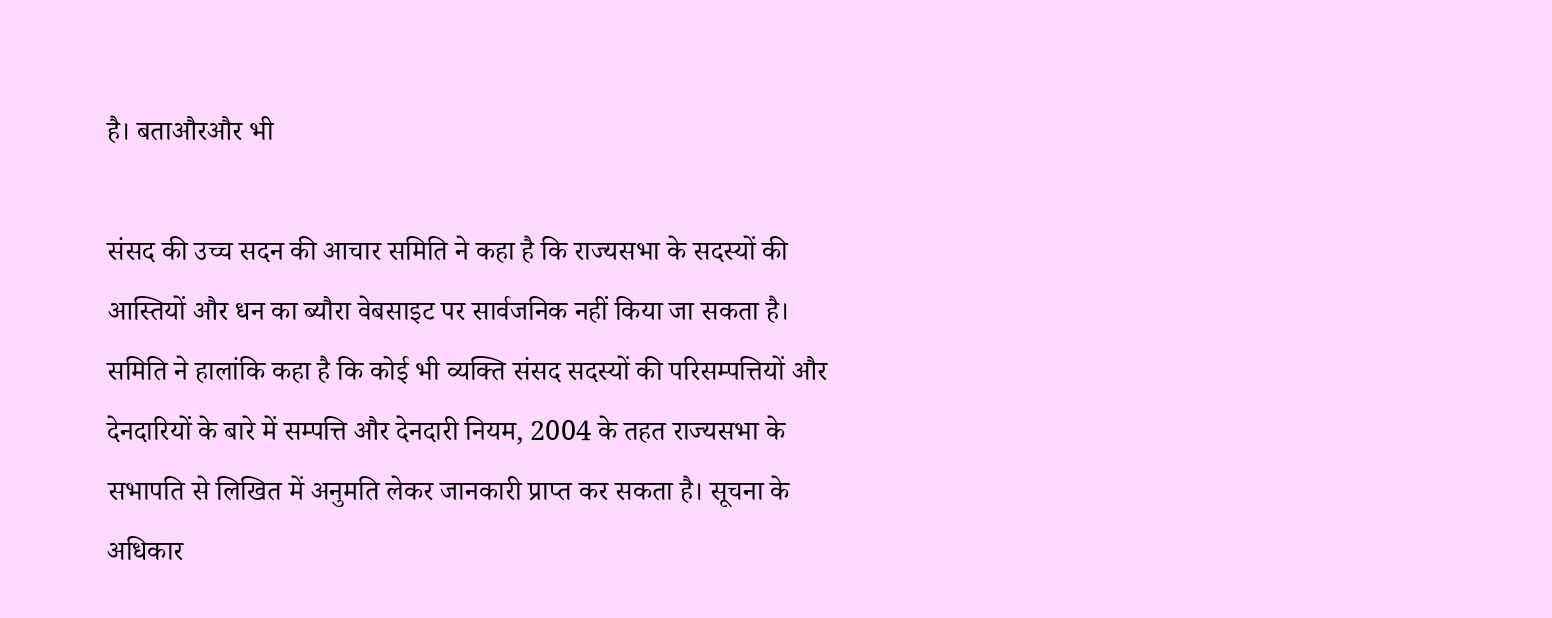है। बताऔरऔर भी

संसद की उच्च सदन की आचार समिति ने कहा है कि राज्यसभा के सदस्यों की आस्तियों और धन का ब्यौरा वेबसाइट पर सार्वजनिक नहीं किया जा सकता है। समिति ने हालांकि कहा है कि कोई भी व्यक्ति संसद सदस्यों की परिसम्पत्तियों और देनदारियों के बारे में सम्पत्ति और देनदारी नियम, 2004 के तहत राज्यसभा के सभापति से लिखित में अनुमति लेकर जानकारी प्राप्त कर सकता है। सूचना के अधिकार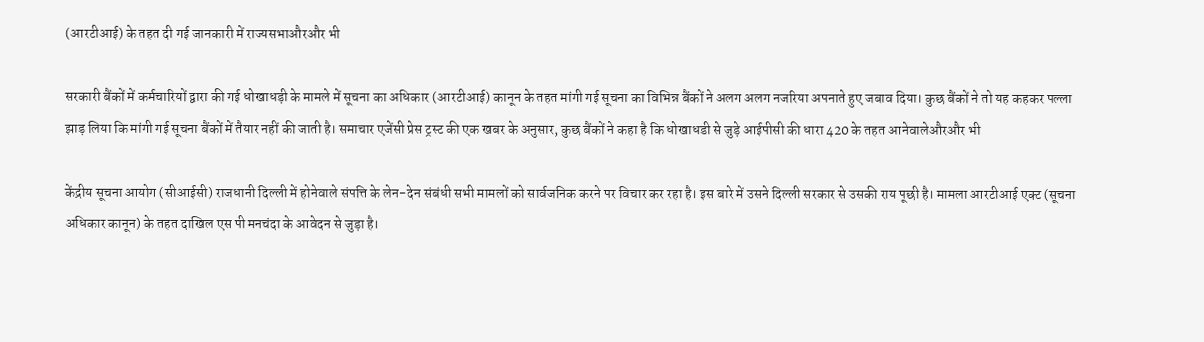(आरटीआई) के तहत दी गई जानकारी में राज्यसभाऔरऔर भी

सरकारी बैंकों में कर्मचारियों द्वारा की गई धोखाधड़ी के मामले में सूचना का अधिकार (आरटीआई) कानून के तहत मांगी गई सूचना का विभिन्न बैंकों ने अलग अलग नजरिया अपनाते हुए जबाव दिया। कुछ बैंकों ने तो यह कहकर पल्ला झाड़ लिया कि मांगी गई सूचना बैंकों में तैयार नहीं की जाती है। समाचार एजेंसी प्रेस ट्रस्ट की एक खबर के अनुसार, कुछ बैंकों ने कहा है कि धोखाधडी से जुड़े आईपीसी की धारा 420 के तहत आनेवालेऔरऔर भी

केंद्रीय सूचना आयोग (सीआईसी) राजधानी दिल्ली में होनेवाले संपत्ति के लेन-देन संबंधी सभी मामलों को सार्वजनिक करने पर विचार कर रहा है। इस बारे में उसने दिल्ली सरकार से उसकी राय पूछी है। मामला आरटीआई एक्ट (सूचना अधिकार कानून) के तहत दाखिल एस पी मनचंदा के आवेदन से जुड़ा है।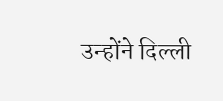उन्होंने दिल्ली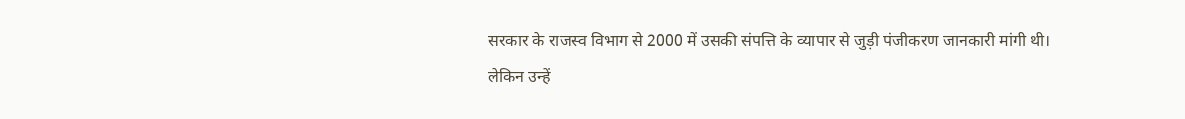सरकार के राजस्व विभाग से 2000 में उसकी संपत्ति के व्यापार से जुड़ी पंजीकरण जानकारी मांगी थी। लेकिन उन्हें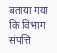बताया गया कि विभाग संपत्ति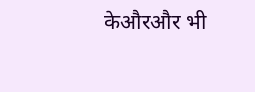केऔरऔर भी